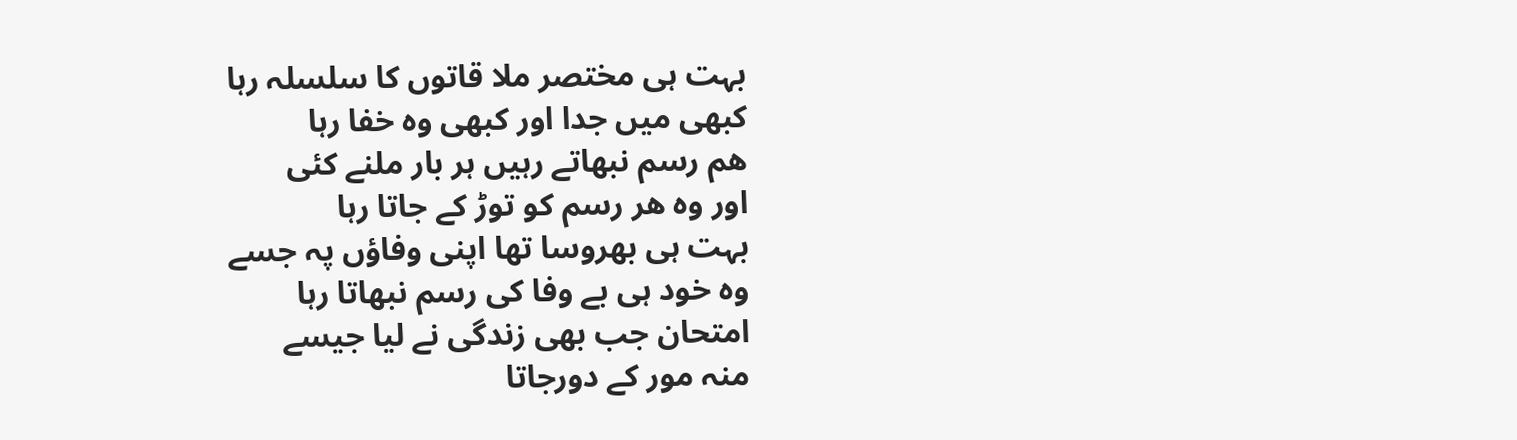بہت ہی مختصر ملا قاتوں کا سلسلہ رہا
کبھی میں جدا اور کبھی وہ خفا رہا
ھم رسم نبھاتے رہیں ہر بار ملنے کئی
اور وہ ھر رسم کو توڑ کے جاتا رہا
بہت ہی بھروسا تھا اپنی وفاؤں پہ جسے
وہ خود ہی بے وفا کی رسم نبھاتا رہا
امتحان جب بھی زندگی نے لیا جیسے
منہ مور کے دورجاتا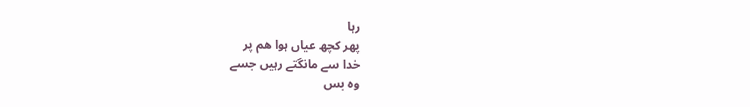رہا
پھر کچھ عیاں ہوا ھم پر
خدا سے مانگتے رہیں جسے
وہ بس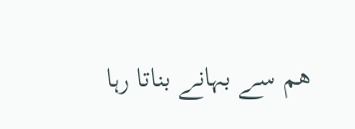ھم سے بہانے بناتا رہا